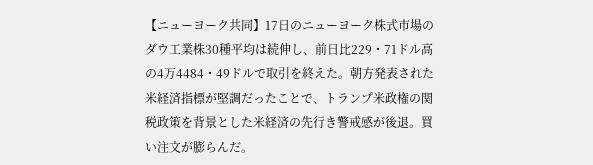【ニューヨーク共同】17日のニューヨーク株式市場のダウ工業株30種平均は続伸し、前日比229・71ドル高の4万4484・49ドルで取引を終えた。朝方発表された米経済指標が堅調だったことで、トランプ米政権の関税政策を背景とした米経済の先行き警戒感が後退。買い注文が膨らんだ。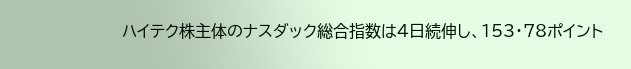ハイテク株主体のナスダック総合指数は4日続伸し、153・78ポイント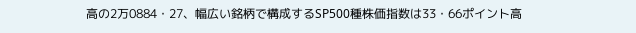高の2万0884・27、幅広い銘柄で構成するSP500種株価指数は33・66ポイント高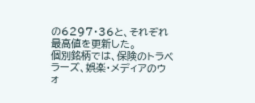の6297・36と、それぞれ最高値を更新した。
個別銘柄では、保険のトラベラーズ、娯楽・メディアのウォ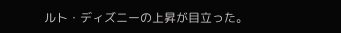ルト・ディズニーの上昇が目立った。